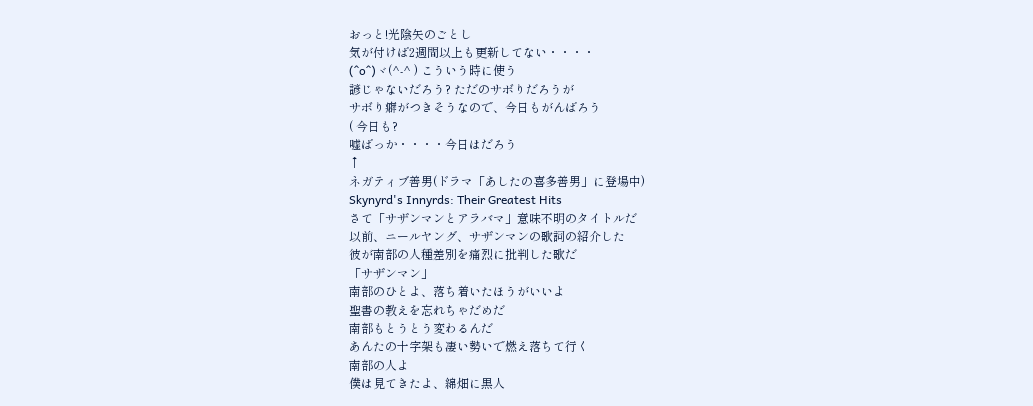おっと!光陰矢のごとし
気が付けば2週間以上も更新してない・・・・
(^o^)ヾ(^-^ ) こういう時に使う
諺じゃないだろう? ただのサボりだろうが
サボり癖がつきそうなので、今日もがんばろう
( 今日も?
嘘ばっか・・・・今日はだろう
↑
ネガティブ善男(ドラマ「あしたの喜多善男」に登場中)
Skynyrd's Innyrds: Their Greatest Hits
さて「サザンマンとアラバマ」意味不明のタイトルだ
以前、ニールヤング、サザンマンの歌詞の紹介した
彼が南部の人種差別を痛烈に批判した歌だ
「サザンマン」
南部のひとよ、落ち着いたほうがいいよ
聖書の教えを忘れちゃだめだ
南部もとうとう変わるんだ
あんたの十字架も凄い勢いで燃え落ちて行く
南部の人よ
僕は見てきたよ、綿畑に黒人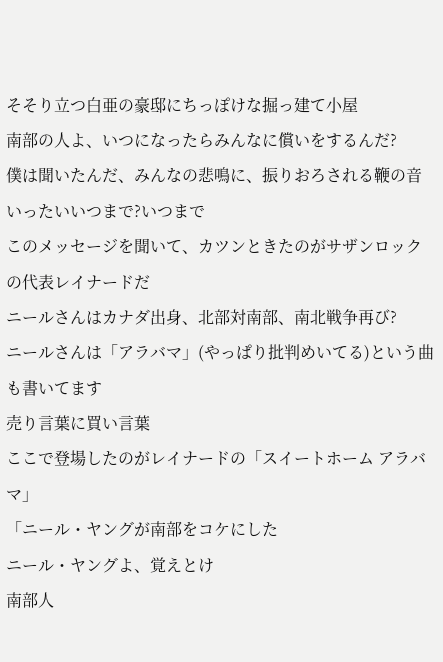そそり立つ白亜の豪邸にちっぽけな掘っ建て小屋
南部の人よ、いつになったらみんなに償いをするんだ?
僕は聞いたんだ、みんなの悲鳴に、振りおろされる鞭の音
いったいいつまで?いつまで
このメッセージを聞いて、カツンときたのがサザンロックの代表レイナードだ
ニールさんはカナダ出身、北部対南部、南北戦争再び?
ニールさんは「アラバマ」(やっぱり批判めいてる)という曲も書いてます
売り言葉に買い言葉
ここで登場したのがレイナードの「スイートホーム アラバマ」
「ニール・ヤングが南部をコケにした
ニール・ヤングよ、覚えとけ
南部人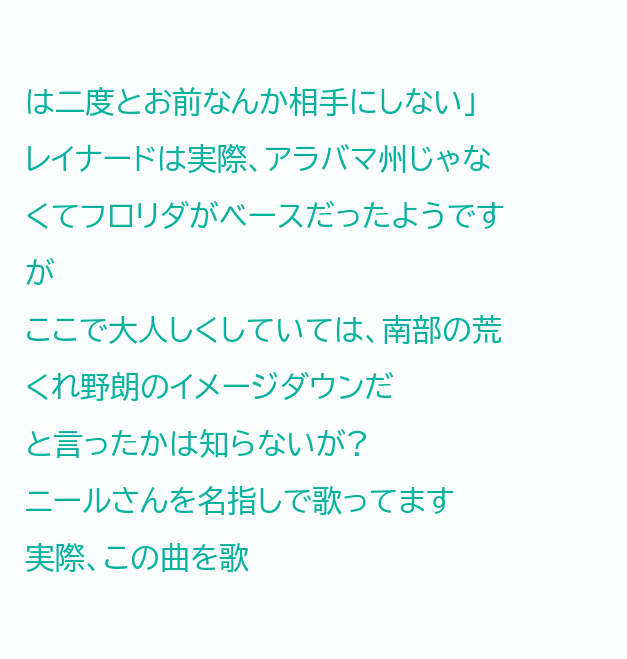は二度とお前なんか相手にしない」
レイナードは実際、アラバマ州じゃなくてフロリダがベースだったようですが
ここで大人しくしていては、南部の荒くれ野朗のイメージダウンだ
と言ったかは知らないが?
ニールさんを名指しで歌ってます
実際、この曲を歌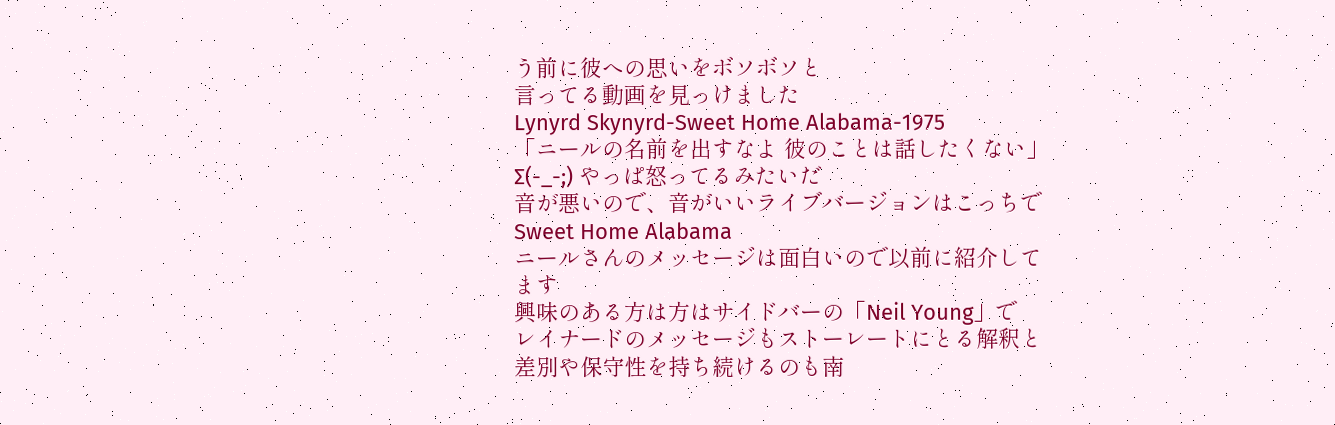う前に彼への思いをボソボソと
言ってる動画を見っけました
Lynyrd Skynyrd-Sweet Home Alabama-1975
「ニールの名前を出すなよ 彼のことは話したくない」
Σ(-_-;) やっぱ怒ってるみたいだ
音が悪いので、音がいいライブバージョンはこっちで
Sweet Home Alabama
ニールさんのメッセージは面白いので以前に紹介してます
興味のある方は方はサイドバーの「Neil Young」で
レイナードのメッセージもストーレートにとる解釈と
差別や保守性を持ち続けるのも南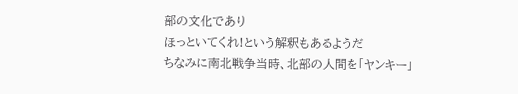部の文化であり
ほっといてくれ!という解釈もあるようだ
ちなみに南北戦争当時、北部の人間を「ヤンキー」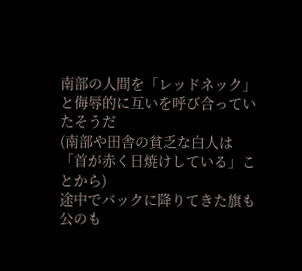南部の人間を「レッドネック」と侮辱的に互いを呼び合っていたそうだ
(南部や田舎の貧乏な白人は「首が赤く日焼けしている」ことから)
途中でバックに降りてきた旗も公のも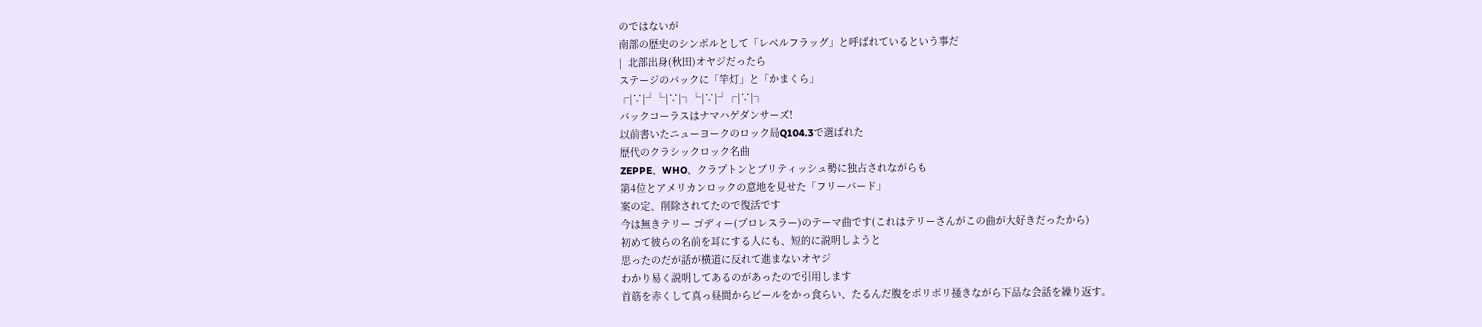のではないが
南部の歴史のシンボルとして「レベルフラッグ」と呼ばれているという事だ
|  北部出身(秋田)オヤジだったら
ステージのバックに「竿灯」と「かまくら」
┌|∵|┘└|∵|┐└|∵|┘┌|∵|┐
バックコーラスはナマハゲダンサーズ!
以前書いたニューヨークのロック局Q104.3で選ばれた
歴代のクラシックロック名曲
ZEPPE、WHO、クラプトンとブリティッシュ勢に独占されながらも
第4位とアメリカンロックの意地を見せた「フリーバード」
案の定、削除されてたので復活です
今は無きテリー ゴディー(プロレスラー)のテーマ曲です(これはテリーさんがこの曲が大好きだったから)
初めて彼らの名前を耳にする人にも、短的に説明しようと
思ったのだが話が横道に反れて進まないオヤジ
わかり易く説明してあるのがあったので引用します
首筋を赤くして真っ昼間からビールをかっ食らい、たるんだ腹をボリボリ掻きながら下品な会話を繰り返す。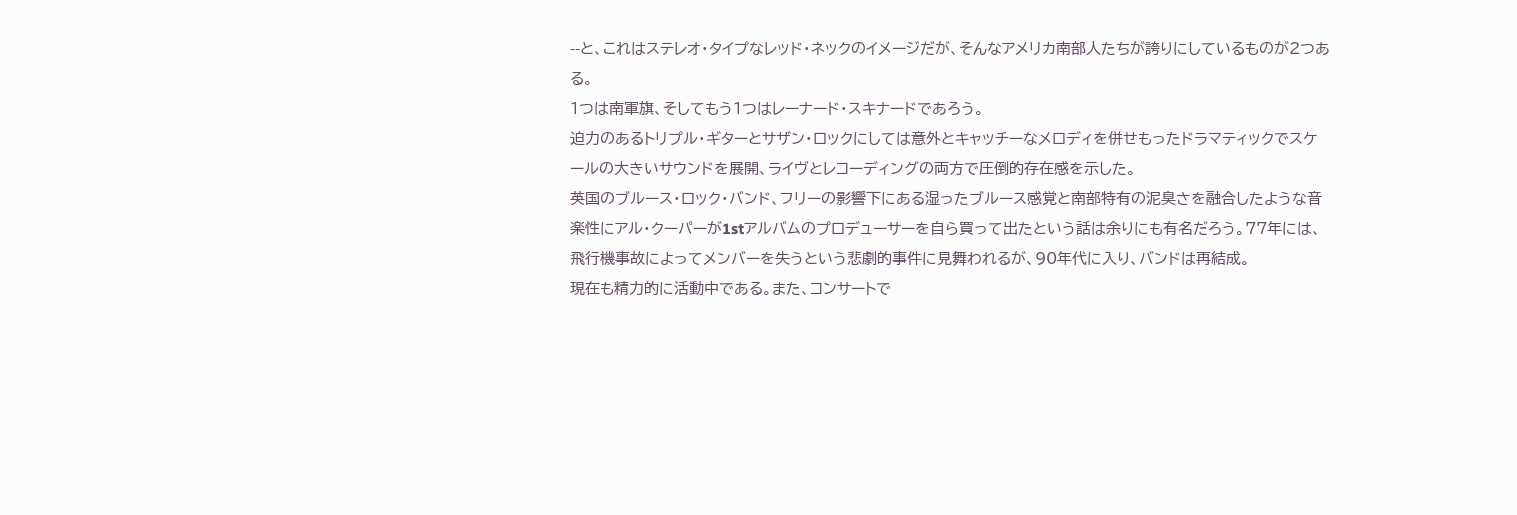--と、これはステレオ・タイプなレッド・ネックのイメージだが、そんなアメリカ南部人たちが誇りにしているものが2つある。
1つは南軍旗、そしてもう1つはレーナード・スキナードであろう。
迫力のあるトリプル・ギターとサザン・ロックにしては意外とキャッチーなメロディを併せもったドラマティックでスケールの大きいサウンドを展開、ライヴとレコーディングの両方で圧倒的存在感を示した。
英国のブルース・ロック・バンド、フリーの影響下にある湿ったブルース感覚と南部特有の泥臭さを融合したような音楽性にアル・クーパーが1stアルバムのプロデューサーを自ら買って出たという話は余りにも有名だろう。77年には、飛行機事故によってメンバーを失うという悲劇的事件に見舞われるが、90年代に入り、バンドは再結成。
現在も精力的に活動中である。また、コンサートで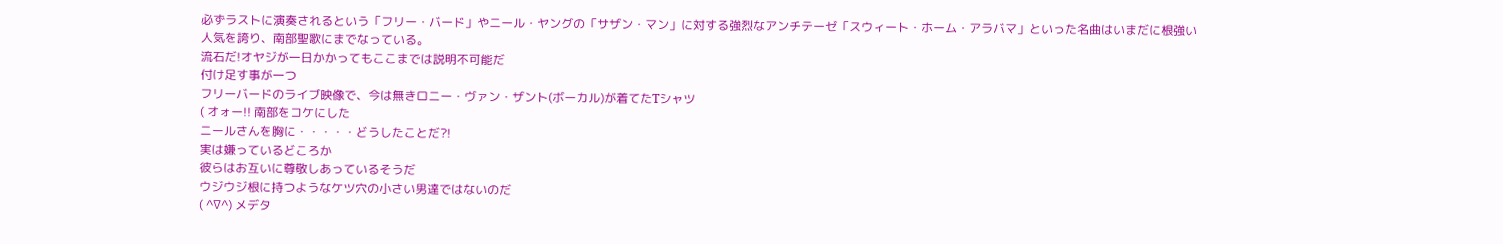必ずラストに演奏されるという「フリー・バード」やニール・ヤングの「サザン・マン」に対する強烈なアンチテーゼ「スウィート・ホーム・アラバマ」といった名曲はいまだに根強い人気を誇り、南部聖歌にまでなっている。
流石だ!オヤジが一日かかってもここまでは説明不可能だ
付け足す事が一つ
フリーバードのライブ映像で、今は無きロニー・ヴァン・ザント(ボーカル)が着てたTシャツ
( オォー!! 南部をコケにした
ニールさんを胸に・・・・・どうしたことだ?!
実は嫌っているどころか
彼らはお互いに尊敬しあっているそうだ
ウジウジ根に持つようなケツ穴の小さい男達ではないのだ
( ^∇^) メデタ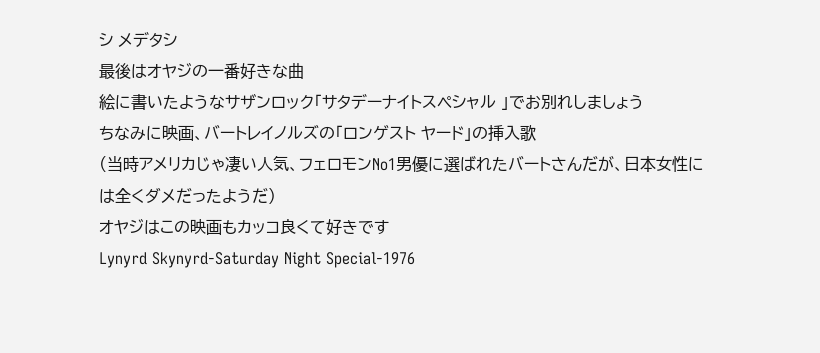シ メデタシ
最後はオヤジの一番好きな曲
絵に書いたようなサザンロック「サタデーナイトスペシャル 」でお別れしましょう
ちなみに映画、バートレイノルズの「ロンゲスト ヤード」の挿入歌
(当時アメリカじゃ凄い人気、フェロモンNo1男優に選ばれたバートさんだが、日本女性には全くダメだったようだ)
オヤジはこの映画もカッコ良くて好きです
Lynyrd Skynyrd-Saturday Night Special-1976